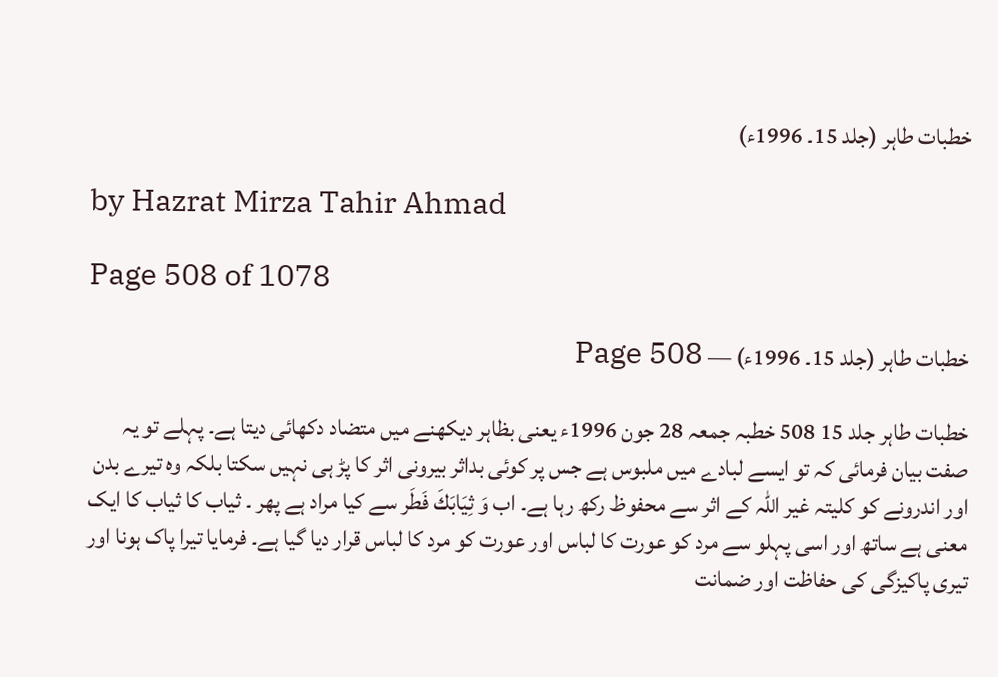خطبات طاہر (جلد 15۔ 1996ء)

by Hazrat Mirza Tahir Ahmad

Page 508 of 1078

خطبات طاہر (جلد 15۔ 1996ء) — Page 508

خطبات طاہر جلد 15 508 خطبہ جمعہ 28 جون 1996ء یعنی بظاہر دیکھنے میں متضاد دکھائی دیتا ہے۔ پہلے تو یہ صفت بیان فرمائی کہ تو ایسے لبادے میں ملبوس ہے جس پر کوئی بداثر بیرونی اثر کا پڑ ہی نہیں سکتا بلکہ وہ تیرے بدن اور اندرونے کو کلیتہ غیر اللہ کے اثر سے محفوظ رکھ رہا ہے۔ اب وَ ثِيَابَكَ فَطَر سے کیا مراد ہے پھر ۔ ثیاب کا ثیاب کا ایک معنی ہے ساتھ اور اسی پہلو سے مرد کو عورت کا لباس اور عورت کو مرد کا لباس قرار دیا گیا ہے۔ فرمایا تیرا پاک ہونا اور تیری پاکیزگی کی حفاظت اور ضمانت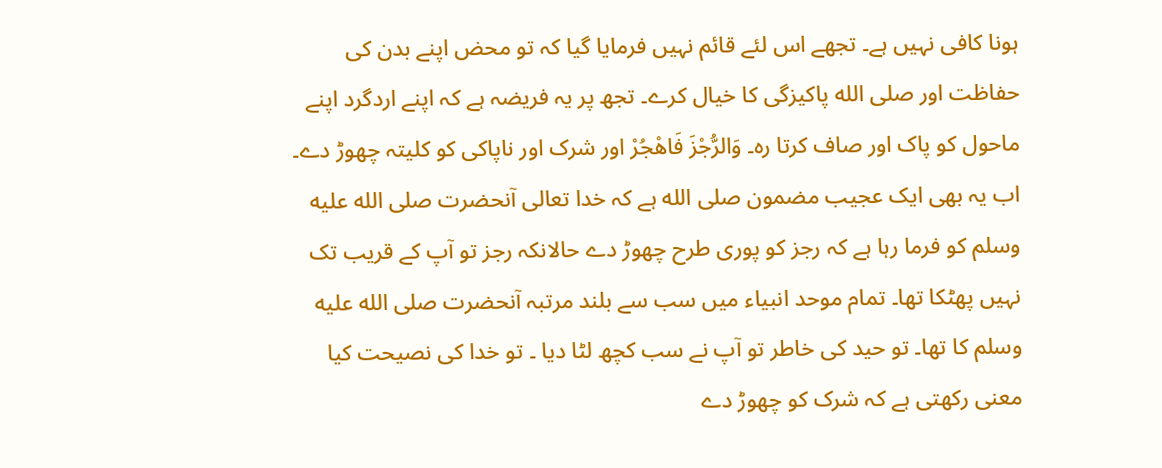ہونا کافی نہیں ہے۔ تجھے اس لئے قائم نہیں فرمایا گیا کہ تو محض اپنے بدن کی حفاظت اور صلى الله پاکیزگی کا خیال کرے۔ تجھ پر یہ فریضہ ہے کہ اپنے اردگرد اپنے ماحول کو پاک اور صاف کرتا رہ۔ وَالرُّجْزَ فَاهْجُرْ اور شرک اور ناپاکی کو کلیتہ چھوڑ دے۔ اب یہ بھی ایک عجیب مضمون صلى الله ہے کہ خدا تعالی آنحضرت صلى الله عليه وسلم کو فرما رہا ہے کہ رجز کو پوری طرح چھوڑ دے حالانکہ رجز تو آپ کے قریب تک نہیں پھٹکا تھا۔ تمام موحد انبیاء میں سب سے بلند مرتبہ آنحضرت صلى الله عليه وسلم کا تھا۔ تو حید کی خاطر تو آپ نے سب کچھ لٹا دیا ۔ تو خدا کی نصیحت کیا معنی رکھتی ہے کہ شرک کو چھوڑ دے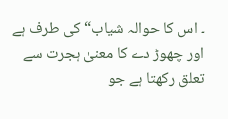۔ اس کا حوالہ شیاب“ کی طرف ہے اور چھوڑ دے کا معنیٰ ہجرت سے تعلق رکھتا ہے جو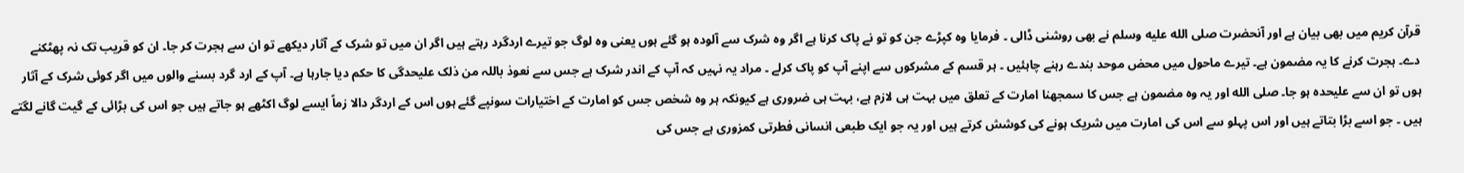قرآن کریم میں بھی بیان ہے اور آنحضرت صلى الله عليه وسلم نے بھی روشنی ڈالی ۔ فرمایا وہ کپڑے جن کو تو نے پاک کرنا ہے اگر وہ شرک سے آلودہ ہو گئے ہوں یعنی وہ لوگ جو تیرے اردگرد رہتے ہیں اگر ان میں تو شرک کے آثار دیکھے تو ان سے ہجرت کر جا۔ ان کو قریب تک نہ پھٹکنے دے۔ ہجرت کرنے کا یہ مضمون ہے۔ تیرے ماحول میں محض موحد بندے رہنے چاہئیں ۔ ہر قسم کے مشرکوں سے اپنے آپ کو پاک کرلے ۔ مراد یہ نہیں کہ آپ کے اندر شرک ہے جس سے نعوذ باللہ من ذلک علیحدگی کا حکم دیا جارہا ہے۔ آپ کے ارد گرد بسنے والوں میں اگر کوئی شرک کے آثار ہوں تو ان سے علیحدہ ہو جا۔ صلى الله اور یہ وہ مضمون ہے جس کا سمجھنا امارت کے تعلق میں بہت ہی لازم ہے، بہت ہی ضروری ہے کیونکہ ہر وہ شخص جس کو امارت کے اختیارات سونپے گئے ہوں اس کے اردگر دالا زماً ایسے لوگ اکٹھے ہو جاتے ہیں جو اس کی بڑائی کے گیت گانے لگتے ہیں ۔ جو اسے بڑا بتاتے ہیں اور اس پہلو سے اس کی امارت میں شریک ہونے کی کوشش کرتے ہیں اور یہ جو ایک طبعی انسانی فطرتی کمزوری ہے جس کی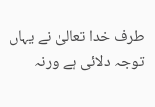طرف خدا تعالیٰ نے یہاں توجہ دلائی ہے ورنہ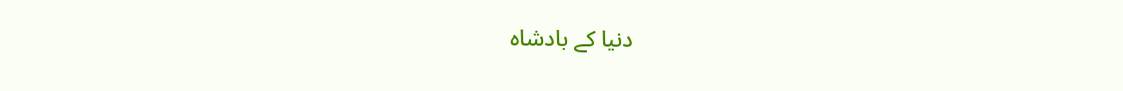دنیا کے بادشاہ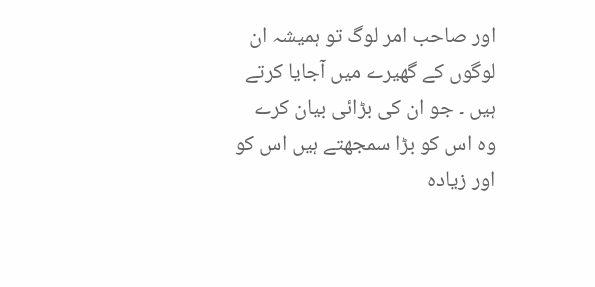اور صاحب امر لوگ تو ہمیشہ ان لوگوں کے گھیرے میں آجایا کرتے ہیں ۔ جو ان کی بڑائی بیان کرے وہ اس کو بڑا سمجھتے ہیں اس کو اور زیادہ